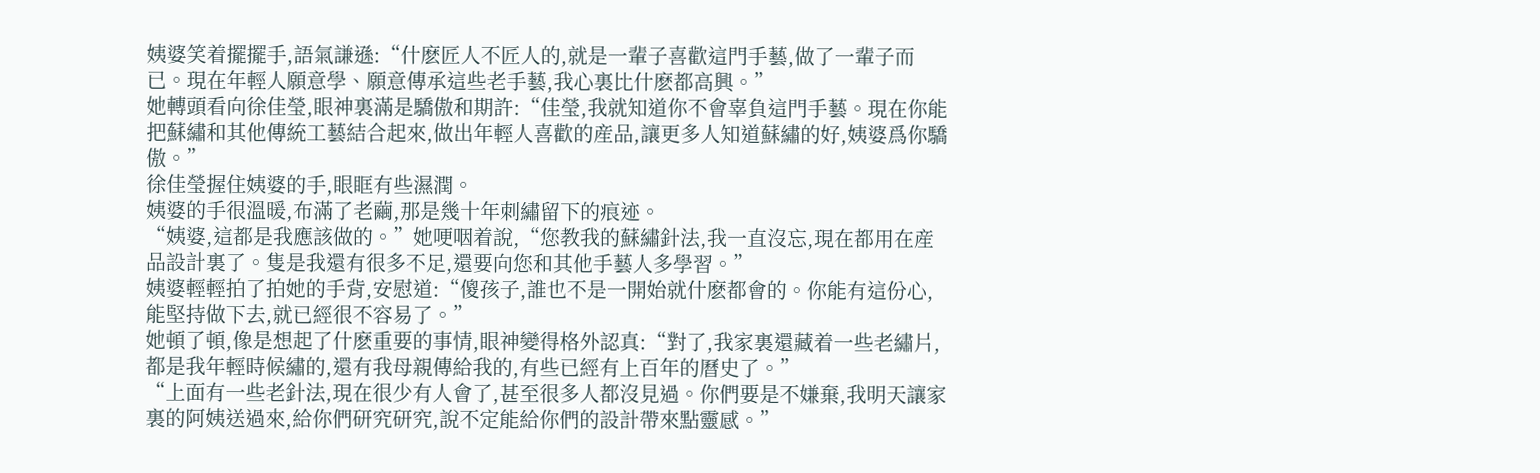姨婆笑着擺擺手,語氣謙遜:“什麽匠人不匠人的,就是一輩子喜歡這門手藝,做了一輩子而已。現在年輕人願意學、願意傳承這些老手藝,我心裏比什麽都高興。”
她轉頭看向徐佳瑩,眼神裏滿是驕傲和期許:“佳瑩,我就知道你不會辜負這門手藝。現在你能把蘇繡和其他傳統工藝結合起來,做出年輕人喜歡的産品,讓更多人知道蘇繡的好,姨婆爲你驕傲。”
徐佳瑩握住姨婆的手,眼眶有些濕潤。
姨婆的手很溫暖,布滿了老繭,那是幾十年刺繡留下的痕迹。
“姨婆,這都是我應該做的。”她哽咽着說,“您教我的蘇繡針法,我一直沒忘,現在都用在産品設計裏了。隻是我還有很多不足,還要向您和其他手藝人多學習。”
姨婆輕輕拍了拍她的手背,安慰道:“傻孩子,誰也不是一開始就什麽都會的。你能有這份心,能堅持做下去,就已經很不容易了。”
她頓了頓,像是想起了什麽重要的事情,眼神變得格外認真:“對了,我家裏還藏着一些老繡片,都是我年輕時候繡的,還有我母親傳給我的,有些已經有上百年的曆史了。”
“上面有一些老針法,現在很少有人會了,甚至很多人都沒見過。你們要是不嫌棄,我明天讓家裏的阿姨送過來,給你們研究研究,說不定能給你們的設計帶來點靈感。”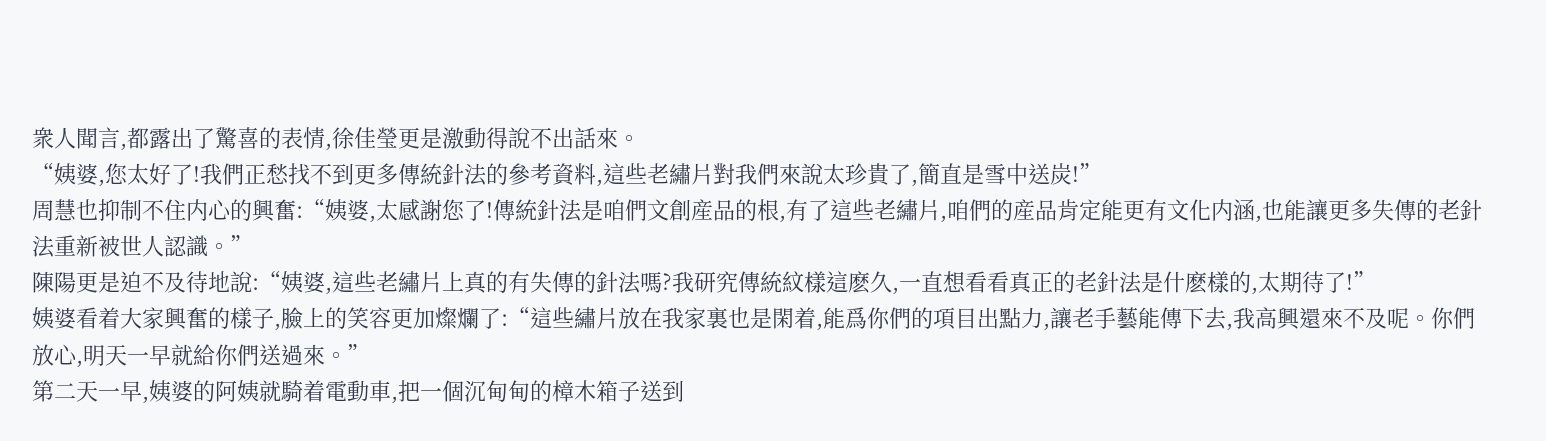衆人聞言,都露出了驚喜的表情,徐佳瑩更是激動得說不出話來。
“姨婆,您太好了!我們正愁找不到更多傳統針法的參考資料,這些老繡片對我們來說太珍貴了,簡直是雪中送炭!”
周慧也抑制不住内心的興奮:“姨婆,太感謝您了!傳統針法是咱們文創産品的根,有了這些老繡片,咱們的産品肯定能更有文化内涵,也能讓更多失傳的老針法重新被世人認識。”
陳陽更是迫不及待地說:“姨婆,這些老繡片上真的有失傳的針法嗎?我研究傳統紋樣這麽久,一直想看看真正的老針法是什麽樣的,太期待了!”
姨婆看着大家興奮的樣子,臉上的笑容更加燦爛了:“這些繡片放在我家裏也是閑着,能爲你們的項目出點力,讓老手藝能傳下去,我高興還來不及呢。你們放心,明天一早就給你們送過來。”
第二天一早,姨婆的阿姨就騎着電動車,把一個沉甸甸的樟木箱子送到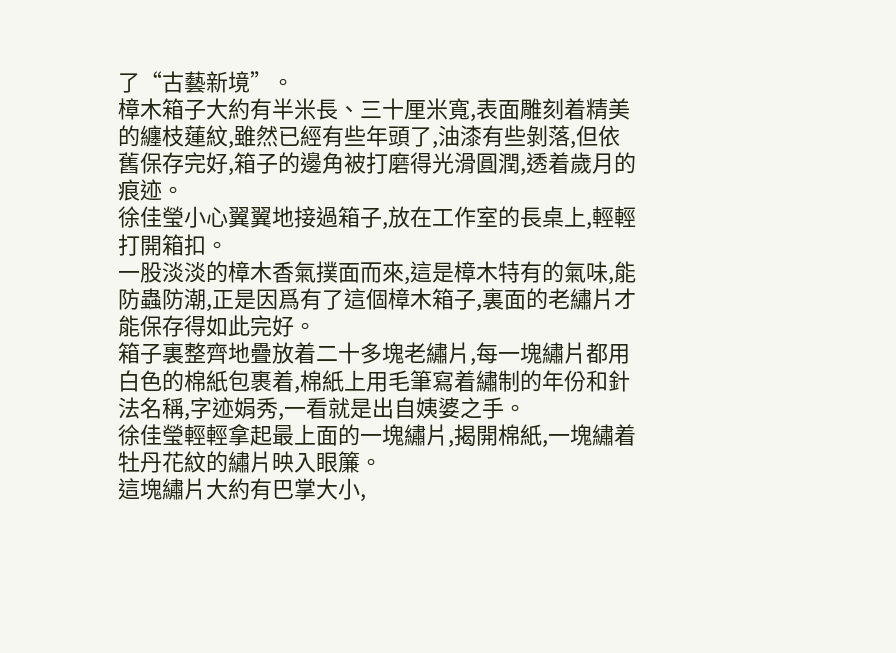了“古藝新境”。
樟木箱子大約有半米長、三十厘米寬,表面雕刻着精美的纏枝蓮紋,雖然已經有些年頭了,油漆有些剝落,但依舊保存完好,箱子的邊角被打磨得光滑圓潤,透着歲月的痕迹。
徐佳瑩小心翼翼地接過箱子,放在工作室的長桌上,輕輕打開箱扣。
一股淡淡的樟木香氣撲面而來,這是樟木特有的氣味,能防蟲防潮,正是因爲有了這個樟木箱子,裏面的老繡片才能保存得如此完好。
箱子裏整齊地疊放着二十多塊老繡片,每一塊繡片都用白色的棉紙包裹着,棉紙上用毛筆寫着繡制的年份和針法名稱,字迹娟秀,一看就是出自姨婆之手。
徐佳瑩輕輕拿起最上面的一塊繡片,揭開棉紙,一塊繡着牡丹花紋的繡片映入眼簾。
這塊繡片大約有巴掌大小,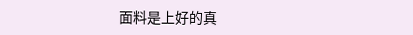面料是上好的真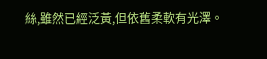絲,雖然已經泛黃,但依舊柔軟有光澤。